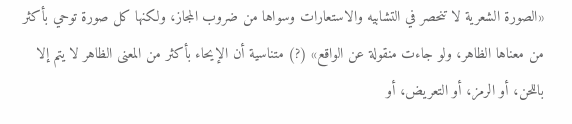«الصورة الشعرية لا تنحصر في التشابيه والاستعارات وسواها من ضروب المجاز، ولكنها كل صورة توحي بأكثر من معناها الظاهر، ولو جاءت منقولة عن الواقع» (?) متناسية أن الإيحاء بأكثر من المعنى الظاهر لا يتم إلا باللحن، أو الرمز، أو التعريض، أو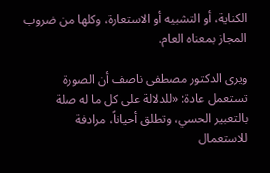الكناية، أو التشبيه أو الاستعارة، وكلها من ضروب المجاز بمعناه العام.

ويرى الدكتور مصطفى ناصف أن الصورة تستعمل عادة: «للدلالة على كل ما له صلة بالتعبير الحسي، وتطلق أحياناً، مرادفة للاستعمال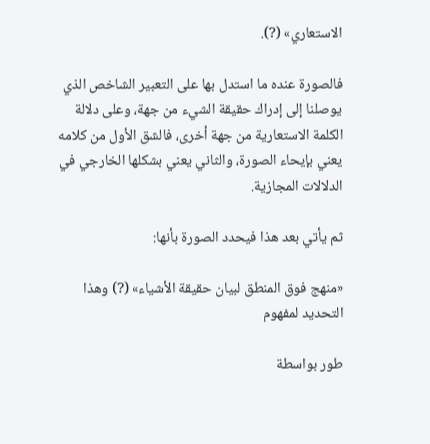الاستعاري» (?).

فالصورة عنده ما استدل بها على التعبير الشاخص الذي يوصلنا إلى إدراك حقيقة الشيء من جهة، وعلى دلالة الكلمة الاستعارية من جهة أخرى، فالشق الأول من كلامه يعني بإيحاء الصورة، والثاني يعني بشكلها الخارجي في الدلالات المجازية.

ثم يأتي بعد هذا فيحدد الصورة بأنها:

«منهج فوق المنطق لبيان حقيقة الأشياء» (?) وهذا التحديد لمفهوم

طور بواسطة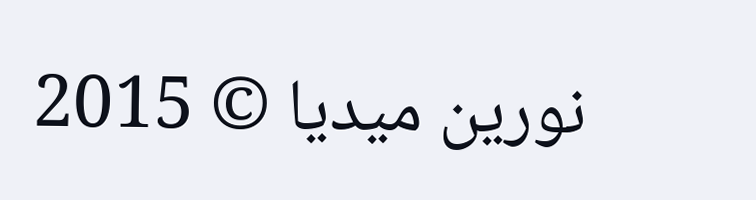نورين ميديا © 2015